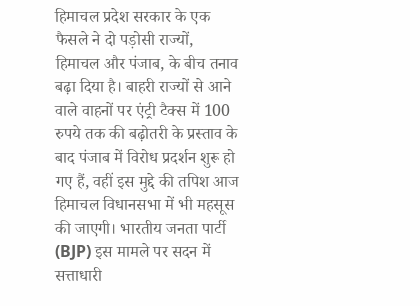हिमाचल प्रदेश सरकार के एक फैसले ने दो पड़ोसी राज्यों, हिमाचल और पंजाब, के बीच तनाव बढ़ा दिया है। बाहरी राज्यों से आने वाले वाहनों पर एंट्री टैक्स में 100 रुपये तक की बढ़ोतरी के प्रस्ताव के बाद पंजाब में विरोध प्रदर्शन शुरू हो गए हैं, वहीं इस मुद्दे की तपिश आज हिमाचल विधानसभा में भी महसूस की जाएगी। भारतीय जनता पार्टी (BJP) इस मामले पर सदन में सत्ताधारी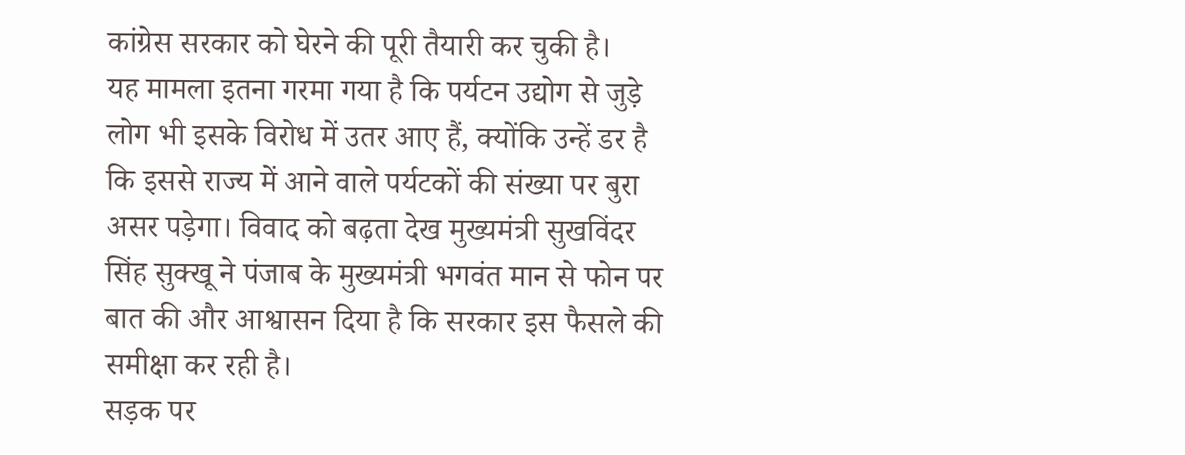कांग्रेस सरकार को घेरने की पूरी तैयारी कर चुकी है।
यह मामला इतना गरमा गया है कि पर्यटन उद्योग से जुड़े लोग भी इसके विरोध में उतर आए हैं, क्योंकि उन्हें डर है कि इससे राज्य में आने वाले पर्यटकों की संख्या पर बुरा असर पड़ेगा। विवाद को बढ़ता देख मुख्यमंत्री सुखविंदर सिंह सुक्खू ने पंजाब के मुख्यमंत्री भगवंत मान से फोन पर बात की और आश्वासन दिया है कि सरकार इस फैसले की समीक्षा कर रही है।
सड़क पर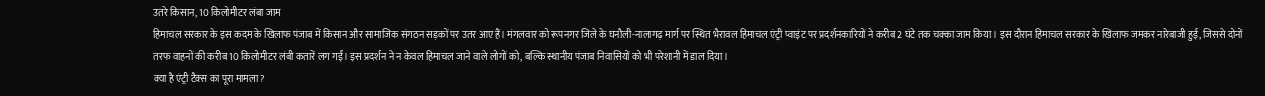उतरे किसान, 10 किलोमीटर लंबा जाम
हिमाचल सरकार के इस कदम के खिलाफ पंजाब में किसान और सामाजिक संगठन सड़कों पर उतर आए हैं। मंगलवार को रूपनगर जिले के घनौली-नालागढ़ मार्ग पर स्थित भैरावल हिमाचल एंट्री प्वाइंट पर प्रदर्शनकारियों ने करीब 2 घंटे तक चक्का जाम किया। इस दौरान हिमाचल सरकार के खिलाफ जमकर नारेबाजी हुई, जिससे दोनों तरफ वाहनों की करीब 10 किलोमीटर लंबी कतारें लग गईं। इस प्रदर्शन ने न केवल हिमाचल जाने वाले लोगों को, बल्कि स्थानीय पंजाब निवासियों को भी परेशानी में डाल दिया।
क्या है एंट्री टैक्स का पूरा मामला?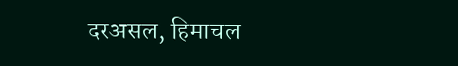दरअसल, हिमाचल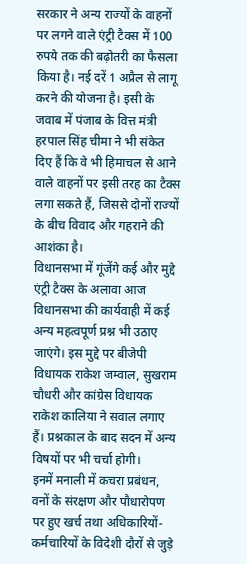सरकार ने अन्य राज्यों के वाहनों पर लगने वाले एंट्री टैक्स में 100 रुपये तक की बढ़ोतरी का फैसला किया है। नई दरें 1 अप्रैल से लागू करने की योजना है। इसी के जवाब में पंजाब के वित्त मंत्री हरपाल सिंह चीमा ने भी संकेत दिए हैं कि वे भी हिमाचल से आने वाले वाहनों पर इसी तरह का टैक्स लगा सकते हैं, जिससे दोनों राज्यों के बीच विवाद और गहराने की आशंका है।
विधानसभा में गूंजेंगे कई और मुद्दे
एंट्री टैक्स के अलावा आज विधानसभा की कार्यवाही में कई अन्य महत्वपूर्ण प्रश्न भी उठाए जाएंगे। इस मुद्दे पर बीजेपी विधायक राकेश जम्वाल, सुखराम चौधरी और कांग्रेस विधायक राकेश कालिया ने सवाल लगाए हैं। प्रश्नकाल के बाद सदन में अन्य विषयों पर भी चर्चा होगी।
इनमें मनाली में कचरा प्रबंधन, वनों के संरक्षण और पौधारोपण पर हुए खर्च तथा अधिकारियों-कर्मचारियों के विदेशी दौरों से जुड़े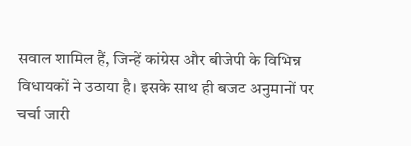सवाल शामिल हैं, जिन्हें कांग्रेस और बीजेपी के विभिन्न विधायकों ने उठाया है। इसके साथ ही बजट अनुमानों पर चर्चा जारी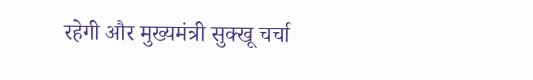रहेगी और मुख्यमंत्री सुक्खू चर्चा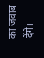का जवाब देंगे।